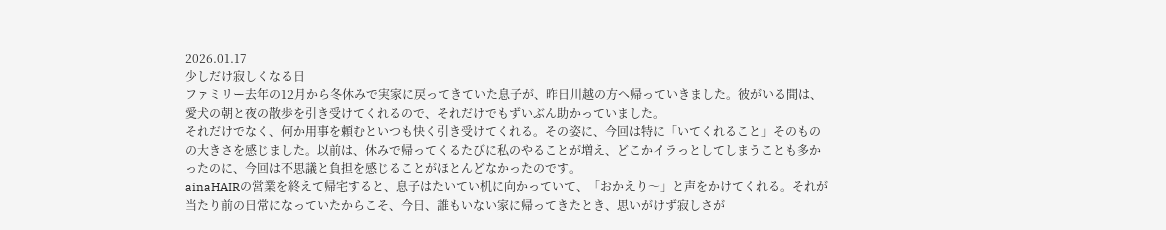2026.01.17
少しだけ寂しくなる日
ファミリー去年の12月から冬休みで実家に戻ってきていた息子が、昨日川越の方へ帰っていきました。彼がいる間は、愛犬の朝と夜の散歩を引き受けてくれるので、それだけでもずいぶん助かっていました。
それだけでなく、何か用事を頼むといつも快く引き受けてくれる。その姿に、今回は特に「いてくれること」そのものの大きさを感じました。以前は、休みで帰ってくるたびに私のやることが増え、どこかイラっとしてしまうことも多かったのに、今回は不思議と負担を感じることがほとんどなかったのです。
ainaHAIRの営業を終えて帰宅すると、息子はたいてい机に向かっていて、「おかえり〜」と声をかけてくれる。それが当たり前の日常になっていたからこそ、今日、誰もいない家に帰ってきたとき、思いがけず寂しさが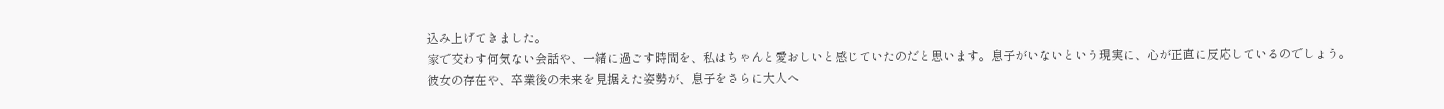込み上げてきました。
家で交わす何気ない会話や、一緒に過ごす時間を、私はちゃんと愛おしいと感じていたのだと思います。息子がいないという現実に、心が正直に反応しているのでしょう。
彼女の存在や、卒業後の未来を見据えた姿勢が、息子をさらに大人へ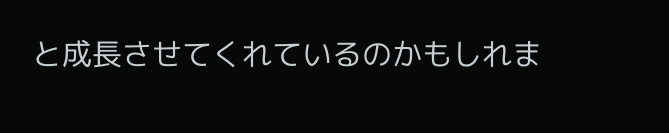と成長させてくれているのかもしれま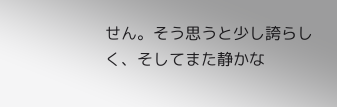せん。そう思うと少し誇らしく、そしてまた静かな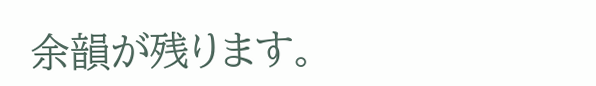余韻が残ります。